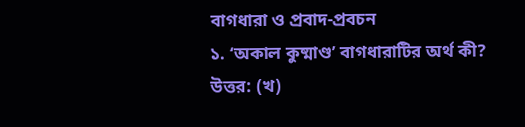বাগধারা ও প্রবাদ-প্রবচন
১. ‘অকাল কুষ্মাণ্ড’ বাগধারাটির অর্থ কী?
উত্তর: (খ)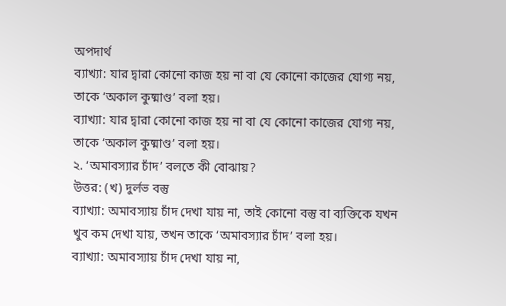অপদার্থ
ব্যাখ্যা: যার দ্বারা কোনো কাজ হয় না বা যে কোনো কাজের যোগ্য নয়, তাকে ‘অকাল কুষ্মাণ্ড’ বলা হয়।
ব্যাখ্যা: যার দ্বারা কোনো কাজ হয় না বা যে কোনো কাজের যোগ্য নয়, তাকে ‘অকাল কুষ্মাণ্ড’ বলা হয়।
২. ‘অমাবস্যার চাঁদ’ বলতে কী বোঝায়?
উত্তর: (খ) দুর্লভ বস্তু
ব্যাখ্যা: অমাবস্যায় চাঁদ দেখা যায় না, তাই কোনো বস্তু বা ব্যক্তিকে যখন খুব কম দেখা যায়, তখন তাকে ‘অমাবস্যার চাঁদ’ বলা হয়।
ব্যাখ্যা: অমাবস্যায় চাঁদ দেখা যায় না,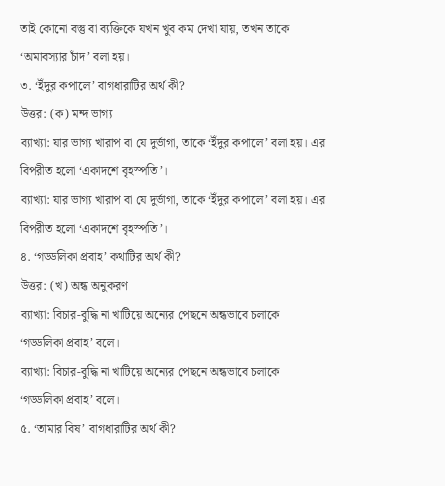তাই কোনো বস্তু বা ব্যক্তিকে যখন খুব কম দেখা যায়, তখন তাকে ‘অমাবস্যার চাঁদ’ বলা হয়।
৩. ‘ইঁদুর কপালে’ বাগধারাটির অর্থ কী?
উত্তর: (ক) মন্দ ভাগ্য
ব্যাখ্যা: যার ভাগ্য খারাপ বা যে দুর্ভাগা, তাকে ‘ইঁদুর কপালে’ বলা হয়। এর বিপরীত হলো ‘একাদশে বৃহস্পতি’।
ব্যাখ্যা: যার ভাগ্য খারাপ বা যে দুর্ভাগা, তাকে ‘ইঁদুর কপালে’ বলা হয়। এর বিপরীত হলো ‘একাদশে বৃহস্পতি’।
৪. ‘গড্ডলিকা প্রবাহ’ কথাটির অর্থ কী?
উত্তর: (খ) অন্ধ অনুকরণ
ব্যাখ্যা: বিচার-বুদ্ধি না খাটিয়ে অন্যের পেছনে অন্ধভাবে চলাকে ‘গড্ডলিকা প্রবাহ’ বলে।
ব্যাখ্যা: বিচার-বুদ্ধি না খাটিয়ে অন্যের পেছনে অন্ধভাবে চলাকে ‘গড্ডলিকা প্রবাহ’ বলে।
৫. ‘তামার বিষ’ বাগধারাটির অর্থ কী?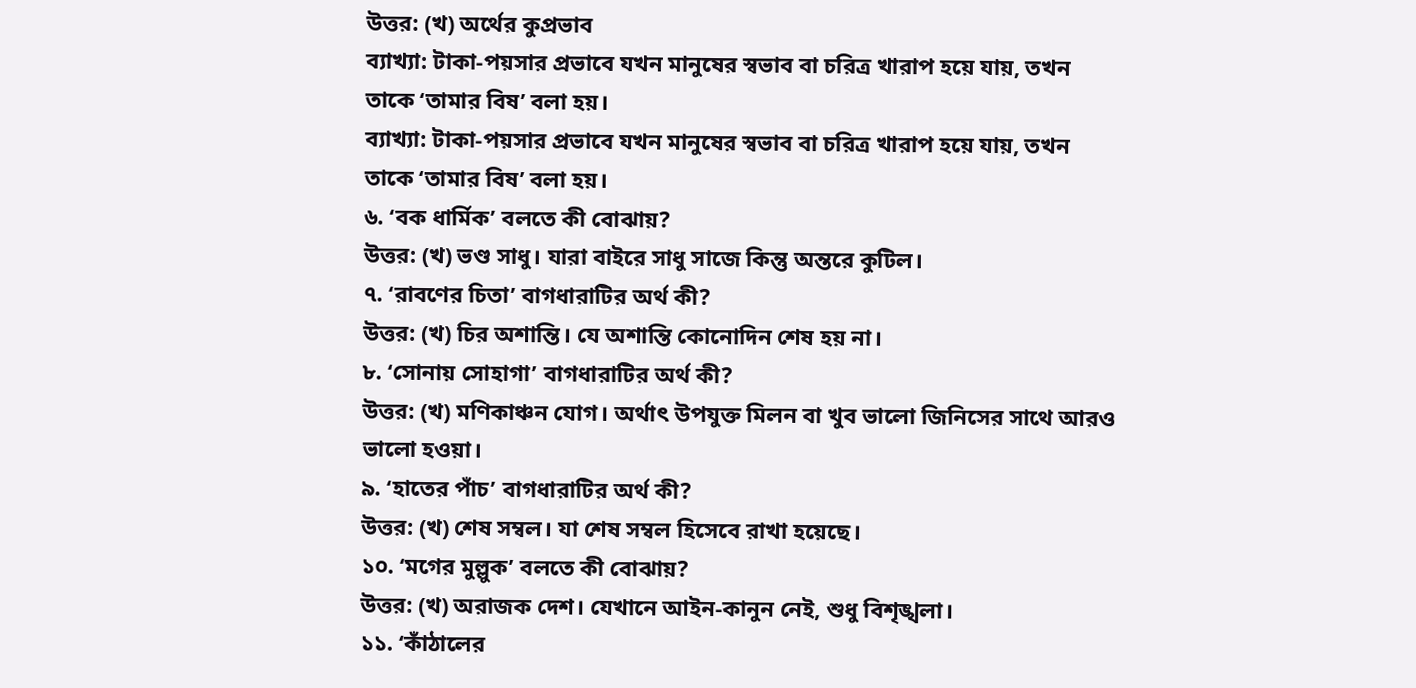উত্তর: (খ) অর্থের কুপ্রভাব
ব্যাখ্যা: টাকা-পয়সার প্রভাবে যখন মানুষের স্বভাব বা চরিত্র খারাপ হয়ে যায়, তখন তাকে ‘তামার বিষ’ বলা হয়।
ব্যাখ্যা: টাকা-পয়সার প্রভাবে যখন মানুষের স্বভাব বা চরিত্র খারাপ হয়ে যায়, তখন তাকে ‘তামার বিষ’ বলা হয়।
৬. ‘বক ধার্মিক’ বলতে কী বোঝায়?
উত্তর: (খ) ভণ্ড সাধু। যারা বাইরে সাধু সাজে কিন্তু অন্তরে কুটিল।
৭. ‘রাবণের চিতা’ বাগধারাটির অর্থ কী?
উত্তর: (খ) চির অশান্তি। যে অশান্তি কোনোদিন শেষ হয় না।
৮. ‘সোনায় সোহাগা’ বাগধারাটির অর্থ কী?
উত্তর: (খ) মণিকাঞ্চন যোগ। অর্থাৎ উপযুক্ত মিলন বা খুব ভালো জিনিসের সাথে আরও ভালো হওয়া।
৯. ‘হাতের পাঁচ’ বাগধারাটির অর্থ কী?
উত্তর: (খ) শেষ সম্বল। যা শেষ সম্বল হিসেবে রাখা হয়েছে।
১০. ‘মগের মুল্লুক’ বলতে কী বোঝায়?
উত্তর: (খ) অরাজক দেশ। যেখানে আইন-কানুন নেই, শুধু বিশৃঙ্খলা।
১১. ‘কাঁঠালের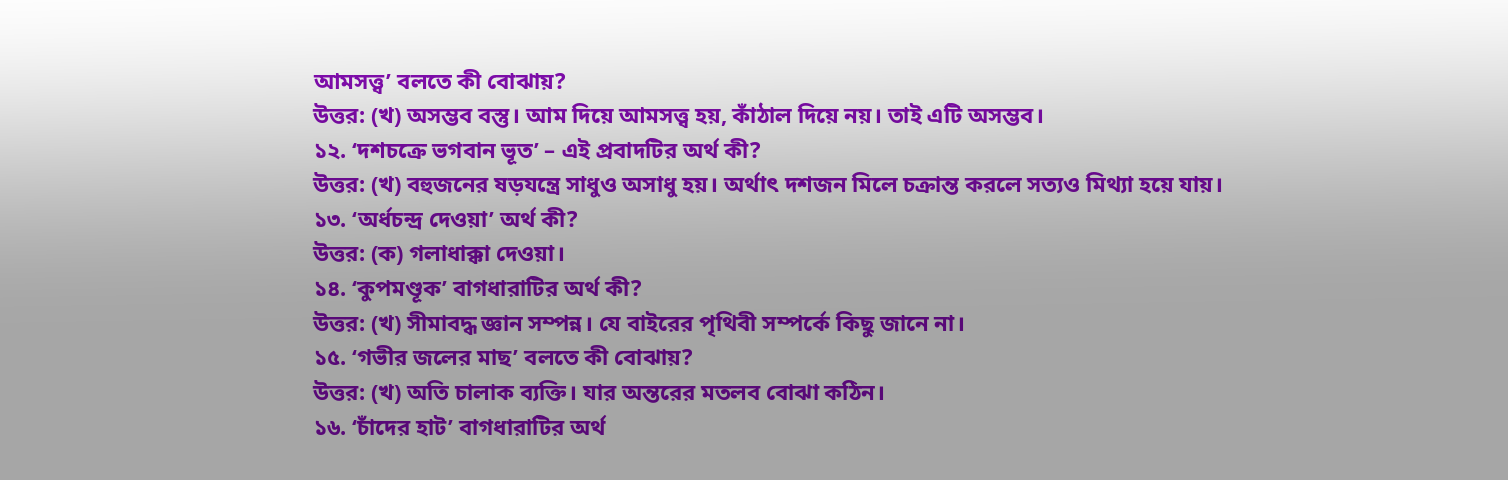আমসত্ত্ব’ বলতে কী বোঝায়?
উত্তর: (খ) অসম্ভব বস্তু। আম দিয়ে আমসত্ত্ব হয়, কাঁঠাল দিয়ে নয়। তাই এটি অসম্ভব।
১২. ‘দশচক্রে ভগবান ভূত’ – এই প্রবাদটির অর্থ কী?
উত্তর: (খ) বহুজনের ষড়যন্ত্রে সাধুও অসাধু হয়। অর্থাৎ দশজন মিলে চক্রান্ত করলে সত্যও মিথ্যা হয়ে যায়।
১৩. ‘অর্ধচন্দ্র দেওয়া’ অর্থ কী?
উত্তর: (ক) গলাধাক্কা দেওয়া।
১৪. ‘কুপমণ্ডূক’ বাগধারাটির অর্থ কী?
উত্তর: (খ) সীমাবদ্ধ জ্ঞান সম্পন্ন। যে বাইরের পৃথিবী সম্পর্কে কিছু জানে না।
১৫. ‘গভীর জলের মাছ’ বলতে কী বোঝায়?
উত্তর: (খ) অতি চালাক ব্যক্তি। যার অন্তরের মতলব বোঝা কঠিন।
১৬. ‘চাঁদের হাট’ বাগধারাটির অর্থ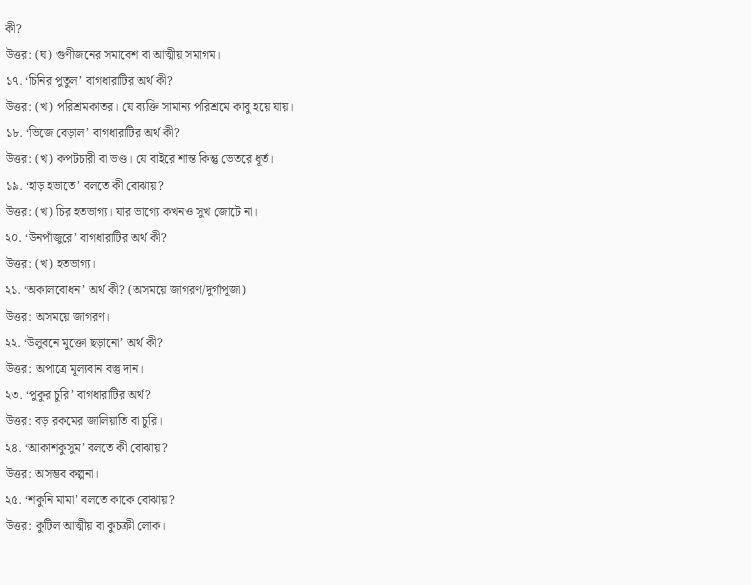কী?
উত্তর: (ঘ) গুণীজনের সমাবেশ বা আত্মীয় সমাগম।
১৭. ‘চিনির পুতুল’ বাগধারাটির অর্থ কী?
উত্তর: (খ) পরিশ্রমকাতর। যে ব্যক্তি সামান্য পরিশ্রমে কাবু হয়ে যায়।
১৮. ‘ভিজে বেড়াল’ বাগধারাটির অর্থ কী?
উত্তর: (খ) কপটচারী বা ভণ্ড। যে বাইরে শান্ত কিন্তু ভেতরে ধূর্ত।
১৯. ‘হাড় হভাতে’ বলতে কী বোঝায়?
উত্তর: (খ) চির হতভাগ্য। যার ভাগ্যে কখনও সুখ জোটে না।
২০. ‘উনপাঁজুরে’ বাগধারাটির অর্থ কী?
উত্তর: (খ) হতভাগ্য।
২১. ‘অকালবোধন’ অর্থ কী? (অসময়ে জাগরণ/দুর্গাপূজা)
উত্তর: অসময়ে জাগরণ।
২২. ‘উলুবনে মুক্তো ছড়ানো’ অর্থ কী?
উত্তর: অপাত্রে মূল্যবান বস্তু দান।
২৩. ‘পুকুর চুরি’ বাগধারাটির অর্থ?
উত্তর: বড় রকমের জালিয়াতি বা চুরি।
২৪. ‘আকাশকুসুম’ বলতে কী বোঝায়?
উত্তর: অসম্ভব কল্পনা।
২৫. ‘শকুনি মামা’ বলতে কাকে বোঝায়?
উত্তর: কুটিল আত্মীয় বা কুচক্রী লোক।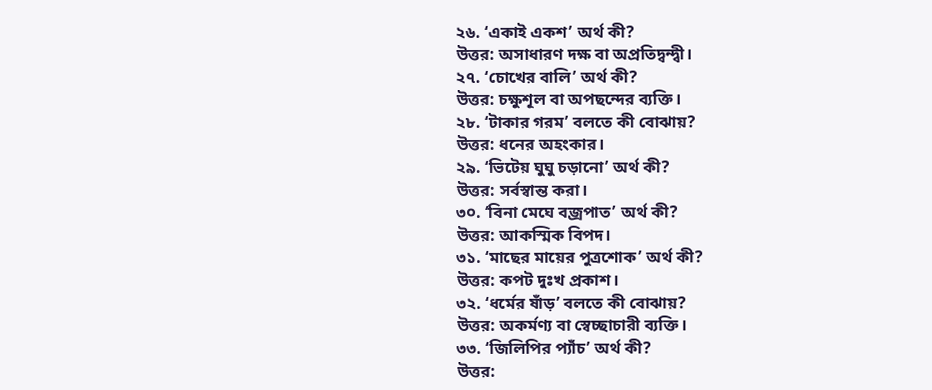২৬. ‘একাই একশ’ অর্থ কী?
উত্তর: অসাধারণ দক্ষ বা অপ্রতিদ্বন্দ্বী।
২৭. ‘চোখের বালি’ অর্থ কী?
উত্তর: চক্ষুশূল বা অপছন্দের ব্যক্তি।
২৮. ‘টাকার গরম’ বলতে কী বোঝায়?
উত্তর: ধনের অহংকার।
২৯. ‘ভিটেয় ঘুঘু চড়ানো’ অর্থ কী?
উত্তর: সর্বস্বান্ত করা।
৩০. ‘বিনা মেঘে বজ্রপাত’ অর্থ কী?
উত্তর: আকস্মিক বিপদ।
৩১. ‘মাছের মায়ের পুত্রশোক’ অর্থ কী?
উত্তর: কপট দুঃখ প্রকাশ।
৩২. ‘ধর্মের ষাঁড়’ বলতে কী বোঝায়?
উত্তর: অকর্মণ্য বা স্বেচ্ছাচারী ব্যক্তি।
৩৩. ‘জিলিপির প্যাঁচ’ অর্থ কী?
উত্তর: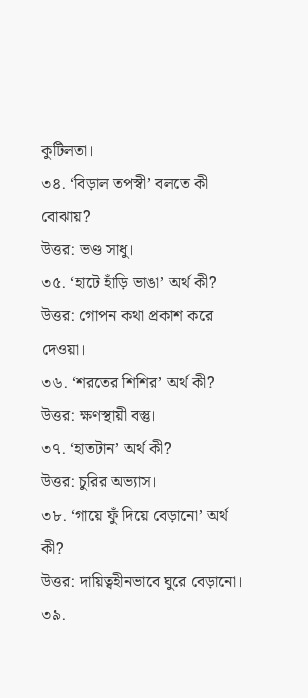কুটিলতা।
৩৪. ‘বিড়াল তপস্বী’ বলতে কী বোঝায়?
উত্তর: ভণ্ড সাধু।
৩৫. ‘হাটে হাঁড়ি ভাঙা’ অর্থ কী?
উত্তর: গোপন কথা প্রকাশ করে দেওয়া।
৩৬. ‘শরতের শিশির’ অর্থ কী?
উত্তর: ক্ষণস্থায়ী বস্তু।
৩৭. ‘হাতটান’ অর্থ কী?
উত্তর: চুরির অভ্যাস।
৩৮. ‘গায়ে ফুঁ দিয়ে বেড়ানো’ অর্থ কী?
উত্তর: দায়িত্বহীনভাবে ঘুরে বেড়ানো।
৩৯.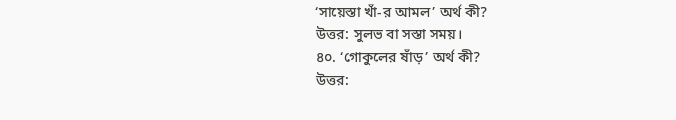‘সায়েস্তা খাঁ-র আমল’ অর্থ কী?
উত্তর: সুলভ বা সস্তা সময়।
৪০. ‘গোকুলের ষাঁড়’ অর্থ কী?
উত্তর: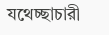যথেচ্ছাচারী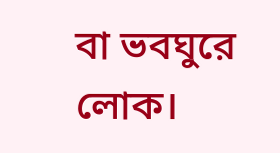বা ভবঘুরে লোক।